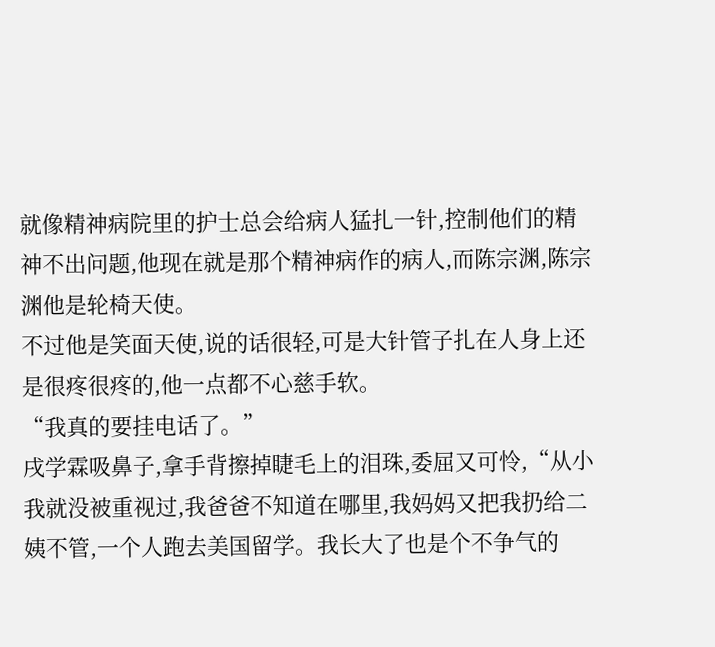就像精神病院里的护士总会给病人猛扎一针,控制他们的精神不出问题,他现在就是那个精神病作的病人,而陈宗渊,陈宗渊他是轮椅天使。
不过他是笑面天使,说的话很轻,可是大针管子扎在人身上还是很疼很疼的,他一点都不心慈手软。
“我真的要挂电话了。”
戌学霖吸鼻子,拿手背擦掉睫毛上的泪珠,委屈又可怜,“从小我就没被重视过,我爸爸不知道在哪里,我妈妈又把我扔给二姨不管,一个人跑去美国留学。我长大了也是个不争气的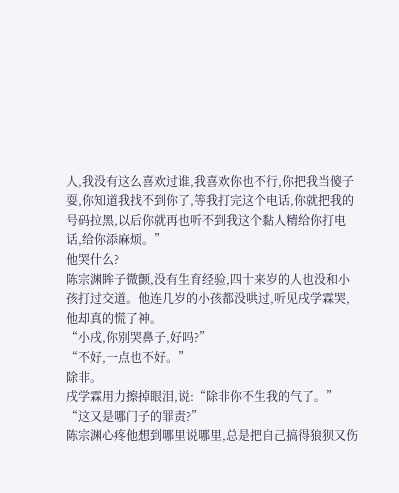人,我没有这么喜欢过谁,我喜欢你也不行,你把我当傻子耍,你知道我找不到你了,等我打完这个电话,你就把我的号码拉黑,以后你就再也听不到我这个黏人精给你打电话,给你添麻烦。”
他哭什么?
陈宗渊眸子微颤,没有生育经验,四十来岁的人也没和小孩打过交道。他连几岁的小孩都没哄过,听见戌学霖哭,他却真的慌了神。
“小戌,你别哭鼻子,好吗?”
“不好,一点也不好。”
除非。
戌学霖用力擦掉眼泪,说:“除非你不生我的气了。”
“这又是哪门子的罪责?”
陈宗渊心疼他想到哪里说哪里,总是把自己搞得狼狈又伤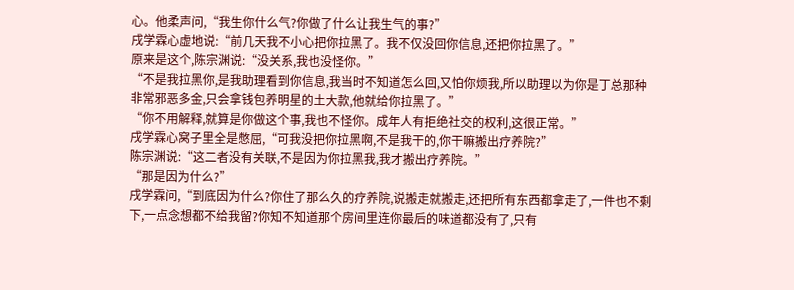心。他柔声问,“我生你什么气?你做了什么让我生气的事?”
戌学霖心虚地说:“前几天我不小心把你拉黑了。我不仅没回你信息,还把你拉黑了。”
原来是这个,陈宗渊说:“没关系,我也没怪你。”
“不是我拉黑你,是我助理看到你信息,我当时不知道怎么回,又怕你烦我,所以助理以为你是丁总那种非常邪恶多金,只会拿钱包养明星的土大款,他就给你拉黑了。”
“你不用解释,就算是你做这个事,我也不怪你。成年人有拒绝社交的权利,这很正常。”
戌学霖心窝子里全是憋屈,“可我没把你拉黑啊,不是我干的,你干嘛搬出疗养院?”
陈宗渊说:“这二者没有关联,不是因为你拉黑我,我才搬出疗养院。”
“那是因为什么?”
戌学霖问,“到底因为什么?你住了那么久的疗养院,说搬走就搬走,还把所有东西都拿走了,一件也不剩下,一点念想都不给我留?你知不知道那个房间里连你最后的味道都没有了,只有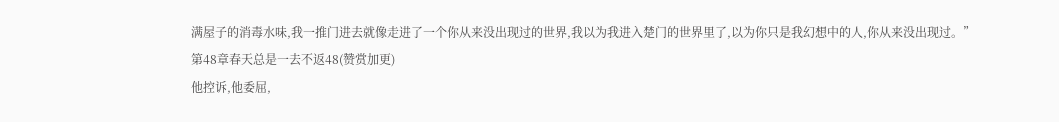满屋子的消毒水味,我一推门进去就像走进了一个你从来没出现过的世界,我以为我进入楚门的世界里了,以为你只是我幻想中的人,你从来没出现过。”
第48章春天总是一去不返48(赞赏加更)
他控诉,他委屈,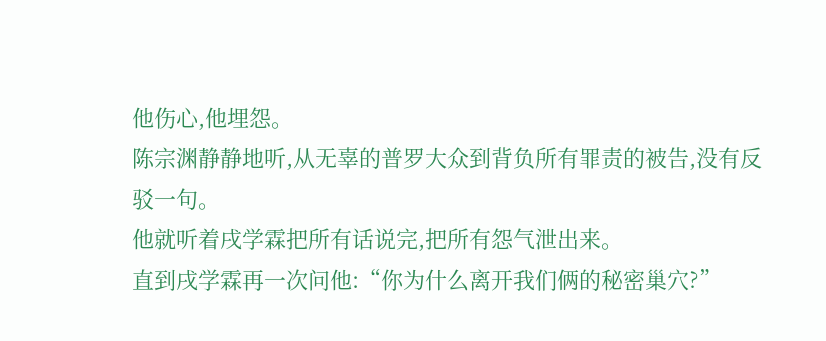他伤心,他埋怨。
陈宗渊静静地听,从无辜的普罗大众到背负所有罪责的被告,没有反驳一句。
他就听着戌学霖把所有话说完,把所有怨气泄出来。
直到戌学霖再一次问他:“你为什么离开我们俩的秘密巢穴?”